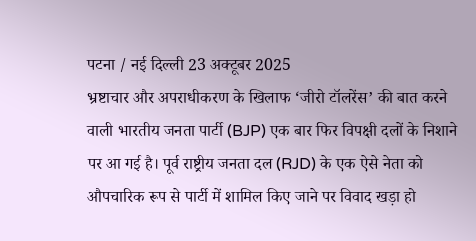पटना / नई दिल्ली 23 अक्टूबर 2025
भ्रष्टाचार और अपराधीकरण के खिलाफ ‘जीरो टॉलरेंस’ की बात करने वाली भारतीय जनता पार्टी (BJP) एक बार फिर विपक्षी दलों के निशाने पर आ गई है। पूर्व राष्ट्रीय जनता दल (RJD) के एक ऐसे नेता को औपचारिक रूप से पार्टी में शामिल किए जाने पर विवाद खड़ा हो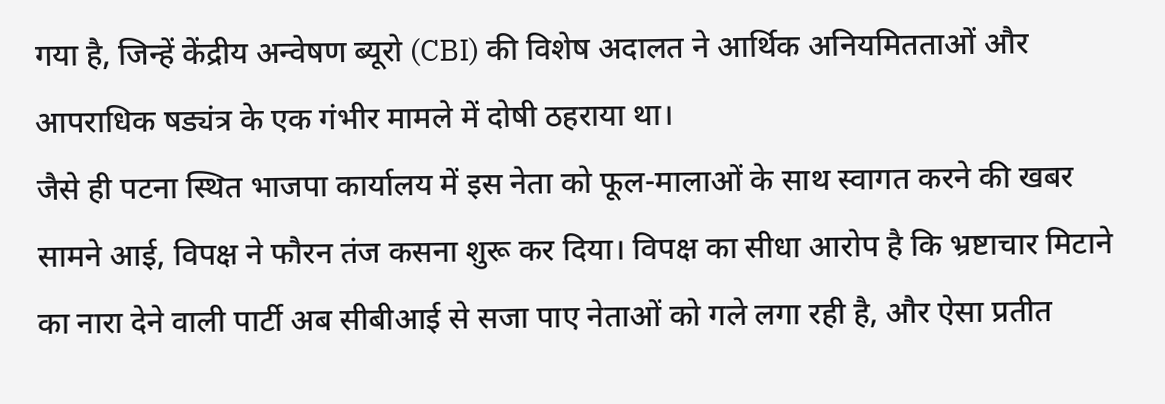गया है, जिन्हें केंद्रीय अन्वेषण ब्यूरो (CBI) की विशेष अदालत ने आर्थिक अनियमितताओं और आपराधिक षड्यंत्र के एक गंभीर मामले में दोषी ठहराया था।
जैसे ही पटना स्थित भाजपा कार्यालय में इस नेता को फूल-मालाओं के साथ स्वागत करने की खबर सामने आई, विपक्ष ने फौरन तंज कसना शुरू कर दिया। विपक्ष का सीधा आरोप है कि भ्रष्टाचार मिटाने का नारा देने वाली पार्टी अब सीबीआई से सजा पाए नेताओं को गले लगा रही है, और ऐसा प्रतीत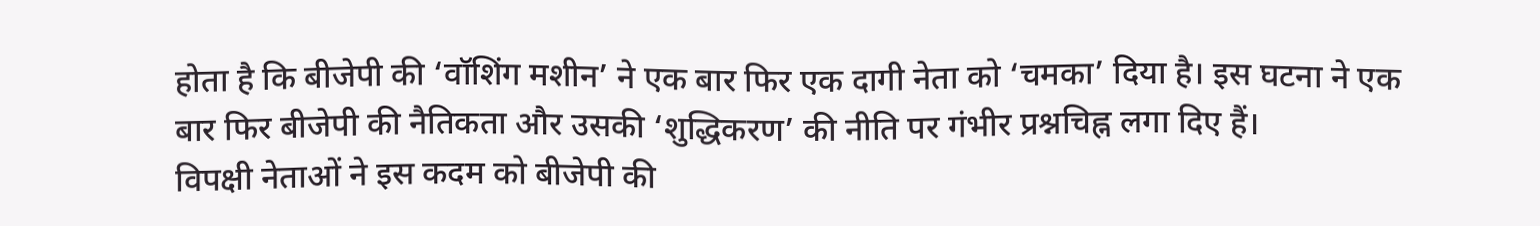होता है कि बीजेपी की ‘वॉशिंग मशीन’ ने एक बार फिर एक दागी नेता को ‘चमका’ दिया है। इस घटना ने एक बार फिर बीजेपी की नैतिकता और उसकी ‘शुद्धिकरण’ की नीति पर गंभीर प्रश्नचिह्न लगा दिए हैं।
विपक्षी नेताओं ने इस कदम को बीजेपी की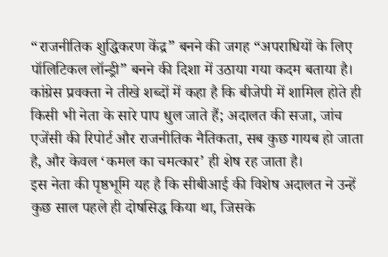“राजनीतिक शुद्धिकरण केंद्र” बनने की जगह “अपराधियों के लिए पॉलिटिकल लॉन्ड्री” बनने की दिशा में उठाया गया कदम बताया है। कांग्रेस प्रवक्ता ने तीखे शब्दों में कहा है कि बीजेपी में शामिल होते ही किसी भी नेता के सारे पाप धुल जाते हैं; अदालत की सजा, जांच एजेंसी की रिपोर्ट और राजनीतिक नैतिकता, सब कुछ गायब हो जाता है, और केवल ‘कमल का चमत्कार’ ही शेष रह जाता है।
इस नेता की पृष्ठभूमि यह है कि सीबीआई की विशेष अदालत ने उन्हें कुछ साल पहले ही दोषसिद्ध किया था, जिसके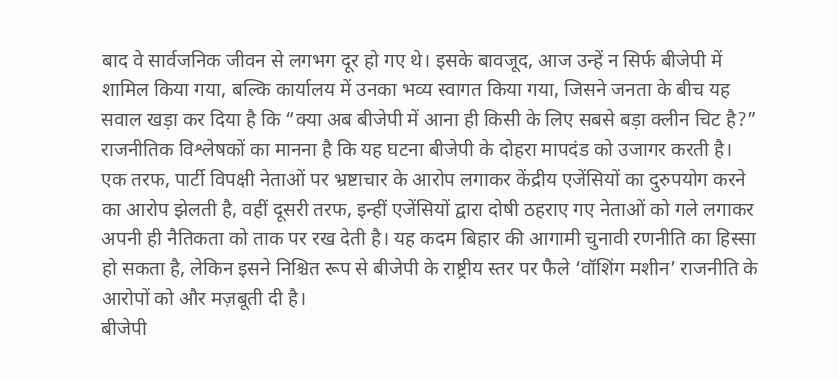बाद वे सार्वजनिक जीवन से लगभग दूर हो गए थे। इसके बावजूद, आज उन्हें न सिर्फ बीजेपी में शामिल किया गया, बल्कि कार्यालय में उनका भव्य स्वागत किया गया, जिसने जनता के बीच यह सवाल खड़ा कर दिया है कि “क्या अब बीजेपी में आना ही किसी के लिए सबसे बड़ा क्लीन चिट है?” राजनीतिक विश्लेषकों का मानना है कि यह घटना बीजेपी के दोहरा मापदंड को उजागर करती है।
एक तरफ, पार्टी विपक्षी नेताओं पर भ्रष्टाचार के आरोप लगाकर केंद्रीय एजेंसियों का दुरुपयोग करने का आरोप झेलती है, वहीं दूसरी तरफ, इन्हीं एजेंसियों द्वारा दोषी ठहराए गए नेताओं को गले लगाकर अपनी ही नैतिकता को ताक पर रख देती है। यह कदम बिहार की आगामी चुनावी रणनीति का हिस्सा हो सकता है, लेकिन इसने निश्चित रूप से बीजेपी के राष्ट्रीय स्तर पर फैले ‘वॉशिंग मशीन’ राजनीति के आरोपों को और मज़बूती दी है।
बीजेपी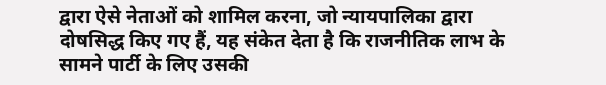द्वारा ऐसे नेताओं को शामिल करना, जो न्यायपालिका द्वारा दोषसिद्ध किए गए हैं, यह संकेत देता है कि राजनीतिक लाभ के सामने पार्टी के लिए उसकी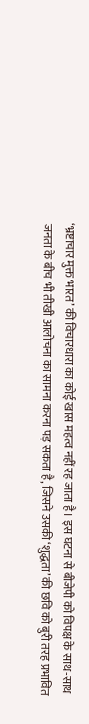‘भ्रष्टाचार मुक्त भारत’ की विचारधारा का कोई खास महत्व नहीं रह जाता है। इस घटना से बीजेपी को विपक्ष के साथ-साथ जनता के बीच भी तीखी आलोचना का सामना करना पड़ सकता है, जिसने उसकी ‘शुद्धता’ की छवि को बुरी तरह प्रभावित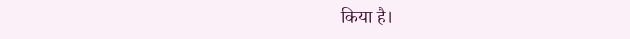किया है।